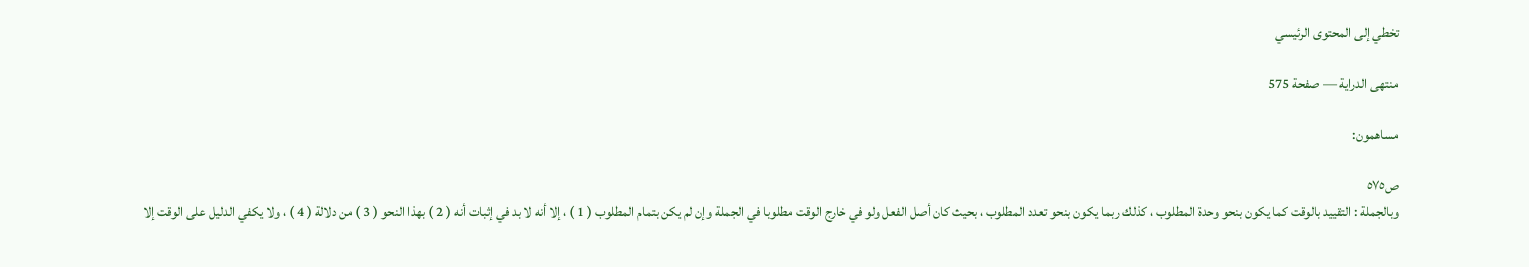تخطي إلى المحتوى الرئيسي

منتهى الدراية — صفحة 575

مساهمون:

ص٥٧٥
وبالجملة : التقييد بالوقت كما يكون بنحو وحدة المطلوب ، كذلك ربما يكون بنحو تعدد المطلوب ، بحيث كان أصل الفعل ولو في خارج الوقت مطلوبا في الجملة وإن لم يكن بتمام المطلوب ( 1 ) ، إلا أنه لا بد في إثبات أنه ( 2 ) بهذا النحو ( 3 ) من دلالة ( 4 ) ، ولا يكفي الدليل على الوقت إلا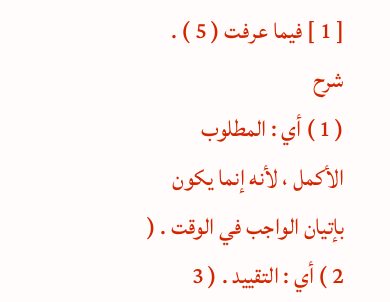[ 1 ] فيما عرفت ( 5 ) .
شرح
( 1 ) أي : المطلوب الأكمل ، لأنه إنما يكون بإتيان الواجب في الوقت . ( 2 ) أي : التقييد . ( 3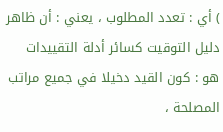) أي : تعدد المطلوب ، يعني : أن ظاهر دليل التوقيت كسائر أدلة التقييدات هو : كون القيد دخيلا في جميع مراتب المصلحة ،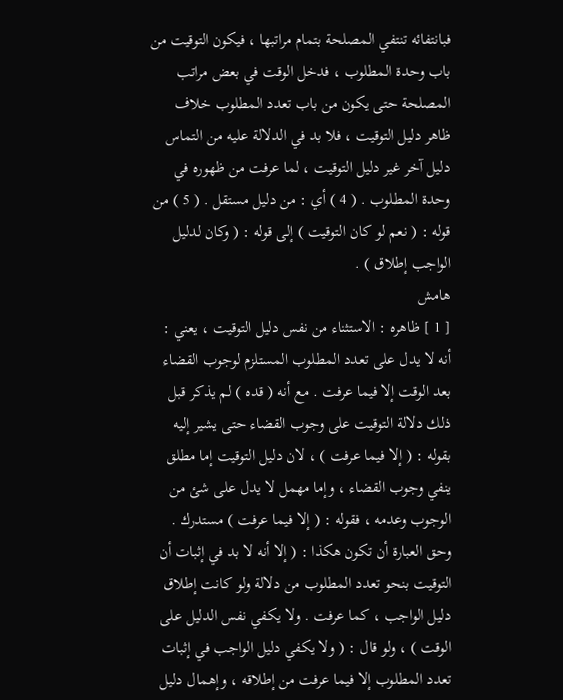فبانتفائه تنتفي المصلحة بتمام مراتبها ، فيكون التوقيت من باب وحدة المطلوب ، فدخل الوقت في بعض مراتب المصلحة حتى يكون من باب تعدد المطلوب خلاف ظاهر دليل التوقيت ، فلا بد في الدلالة عليه من التماس دليل آخر غير دليل التوقيت ، لما عرفت من ظهوره في وحدة المطلوب . ( 4 ) أي : من دليل مستقل . ( 5 ) من قوله : ( نعم لو كان التوقيت ) إلى قوله : ( وكان لدليل الواجب إطلاق ) .
هامش
[ 1 ] ظاهره : الاستثناء من نفس دليل التوقيت ، يعني : أنه لا يدل على تعدد المطلوب المستلزم لوجوب القضاء بعد الوقت إلا فيما عرفت . مع أنه ( قده ) لم يذكر قبل ذلك دلالة التوقيت على وجوب القضاء حتى يشير إليه بقوله : ( إلا فيما عرفت ) ، لان دليل التوقيت إما مطلق ينفي وجوب القضاء ، وإما مهمل لا يدل على شئ من الوجوب وعدمه ، فقوله : ( إلا فيما عرفت ) مستدرك . وحق العبارة أن تكون هكذا : ( إلا أنه لا بد في إثبات أن التوقيت بنحو تعدد المطلوب من دلالة ولو كانت إطلاق دليل الواجب ، كما عرفت . ولا يكفي نفس الدليل على الوقت ) ، ولو قال : ( ولا يكفي دليل الواجب في إثبات تعدد المطلوب إلا فيما عرفت من إطلاقه ، وإهمال دليل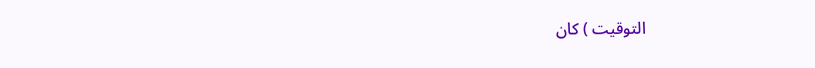التوقيت ) كان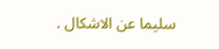سليما عن الاشكال .